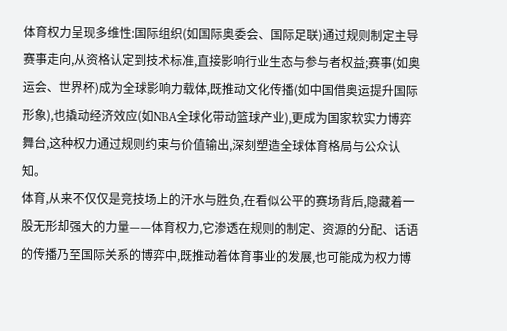体育权力呈现多维性:国际组织(如国际奥委会、国际足联)通过规则制定主导赛事走向,从资格认定到技术标准,直接影响行业生态与参与者权益;赛事(如奥运会、世界杯)成为全球影响力载体,既推动文化传播(如中国借奥运提升国际形象),也撬动经济效应(如NBA全球化带动篮球产业),更成为国家软实力博弈舞台,这种权力通过规则约束与价值输出,深刻塑造全球体育格局与公众认知。
体育,从来不仅仅是竞技场上的汗水与胜负,在看似公平的赛场背后,隐藏着一股无形却强大的力量——体育权力,它渗透在规则的制定、资源的分配、话语的传播乃至国际关系的博弈中,既推动着体育事业的发展,也可能成为权力博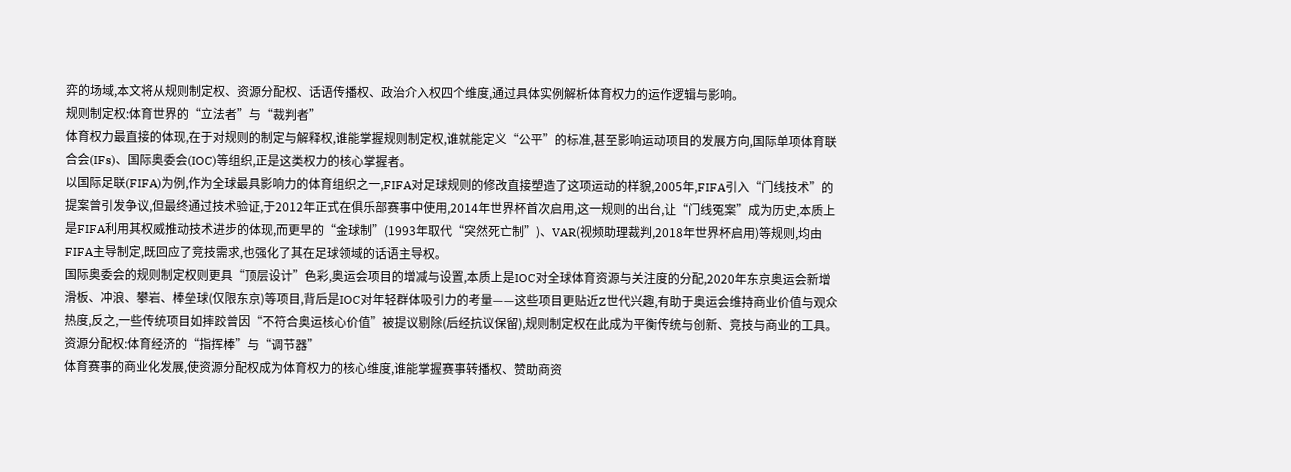弈的场域,本文将从规则制定权、资源分配权、话语传播权、政治介入权四个维度,通过具体实例解析体育权力的运作逻辑与影响。
规则制定权:体育世界的“立法者”与“裁判者”
体育权力最直接的体现,在于对规则的制定与解释权,谁能掌握规则制定权,谁就能定义“公平”的标准,甚至影响运动项目的发展方向,国际单项体育联合会(IFs)、国际奥委会(IOC)等组织,正是这类权力的核心掌握者。
以国际足联(FIFA)为例,作为全球最具影响力的体育组织之一,FIFA对足球规则的修改直接塑造了这项运动的样貌,2005年,FIFA引入“门线技术”的提案曾引发争议,但最终通过技术验证,于2012年正式在俱乐部赛事中使用,2014年世界杯首次启用,这一规则的出台,让“门线冤案”成为历史,本质上是FIFA利用其权威推动技术进步的体现,而更早的“金球制”(1993年取代“突然死亡制”)、VAR(视频助理裁判,2018年世界杯启用)等规则,均由FIFA主导制定,既回应了竞技需求,也强化了其在足球领域的话语主导权。
国际奥委会的规则制定权则更具“顶层设计”色彩,奥运会项目的增减与设置,本质上是IOC对全球体育资源与关注度的分配,2020年东京奥运会新增滑板、冲浪、攀岩、棒垒球(仅限东京)等项目,背后是IOC对年轻群体吸引力的考量——这些项目更贴近Z世代兴趣,有助于奥运会维持商业价值与观众热度,反之,一些传统项目如摔跤曾因“不符合奥运核心价值”被提议剔除(后经抗议保留),规则制定权在此成为平衡传统与创新、竞技与商业的工具。
资源分配权:体育经济的“指挥棒”与“调节器”
体育赛事的商业化发展,使资源分配权成为体育权力的核心维度,谁能掌握赛事转播权、赞助商资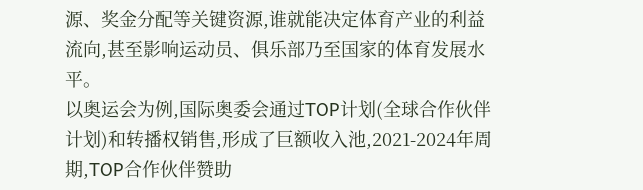源、奖金分配等关键资源,谁就能决定体育产业的利益流向,甚至影响运动员、俱乐部乃至国家的体育发展水平。
以奥运会为例,国际奥委会通过TOP计划(全球合作伙伴计划)和转播权销售,形成了巨额收入池,2021-2024年周期,TOP合作伙伴赞助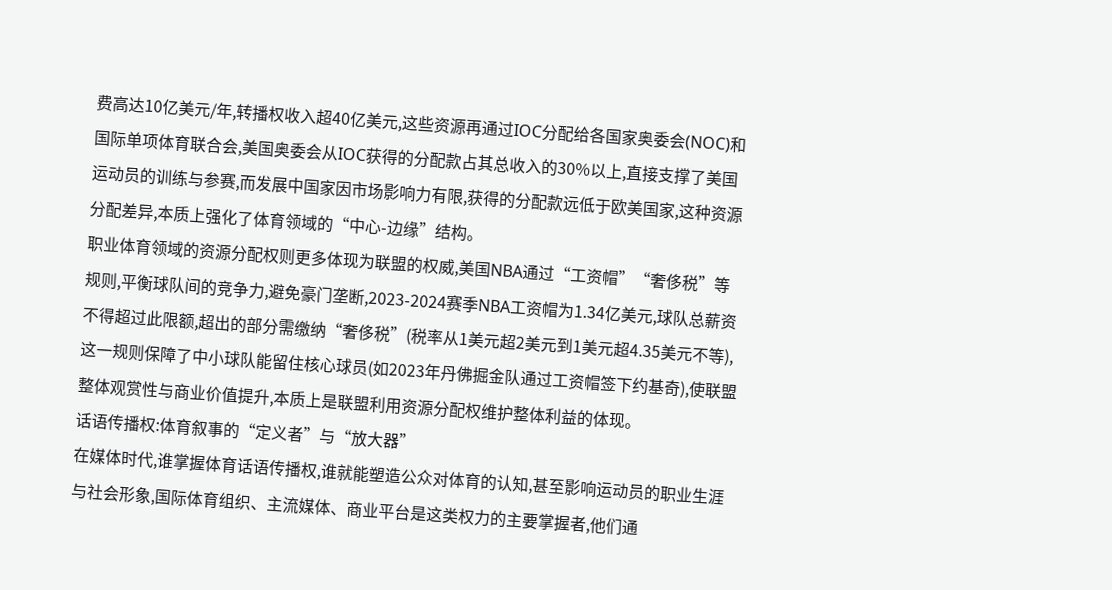费高达10亿美元/年,转播权收入超40亿美元,这些资源再通过IOC分配给各国家奥委会(NOC)和国际单项体育联合会,美国奥委会从IOC获得的分配款占其总收入的30%以上,直接支撑了美国运动员的训练与参赛,而发展中国家因市场影响力有限,获得的分配款远低于欧美国家,这种资源分配差异,本质上强化了体育领域的“中心-边缘”结构。
职业体育领域的资源分配权则更多体现为联盟的权威,美国NBA通过“工资帽”“奢侈税”等规则,平衡球队间的竞争力,避免豪门垄断,2023-2024赛季NBA工资帽为1.34亿美元,球队总薪资不得超过此限额,超出的部分需缴纳“奢侈税”(税率从1美元超2美元到1美元超4.35美元不等),这一规则保障了中小球队能留住核心球员(如2023年丹佛掘金队通过工资帽签下约基奇),使联盟整体观赏性与商业价值提升,本质上是联盟利用资源分配权维护整体利益的体现。
话语传播权:体育叙事的“定义者”与“放大器”
在媒体时代,谁掌握体育话语传播权,谁就能塑造公众对体育的认知,甚至影响运动员的职业生涯与社会形象,国际体育组织、主流媒体、商业平台是这类权力的主要掌握者,他们通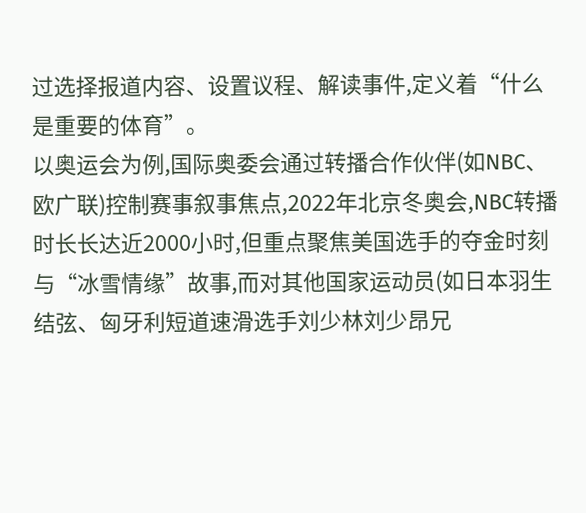过选择报道内容、设置议程、解读事件,定义着“什么是重要的体育”。
以奥运会为例,国际奥委会通过转播合作伙伴(如NBC、欧广联)控制赛事叙事焦点,2022年北京冬奥会,NBC转播时长长达近2000小时,但重点聚焦美国选手的夺金时刻与“冰雪情缘”故事,而对其他国家运动员(如日本羽生结弦、匈牙利短道速滑选手刘少林刘少昂兄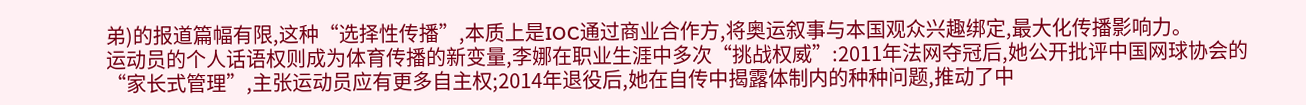弟)的报道篇幅有限,这种“选择性传播”,本质上是IOC通过商业合作方,将奥运叙事与本国观众兴趣绑定,最大化传播影响力。
运动员的个人话语权则成为体育传播的新变量,李娜在职业生涯中多次“挑战权威”:2011年法网夺冠后,她公开批评中国网球协会的“家长式管理”,主张运动员应有更多自主权;2014年退役后,她在自传中揭露体制内的种种问题,推动了中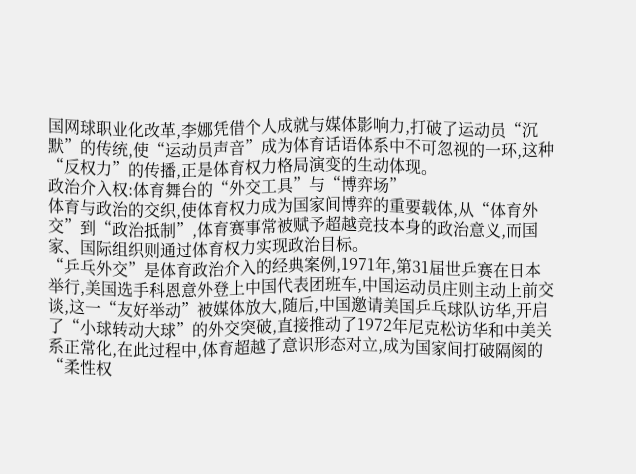国网球职业化改革,李娜凭借个人成就与媒体影响力,打破了运动员“沉默”的传统,使“运动员声音”成为体育话语体系中不可忽视的一环,这种“反权力”的传播,正是体育权力格局演变的生动体现。
政治介入权:体育舞台的“外交工具”与“博弈场”
体育与政治的交织,使体育权力成为国家间博弈的重要载体,从“体育外交”到“政治抵制”,体育赛事常被赋予超越竞技本身的政治意义,而国家、国际组织则通过体育权力实现政治目标。
“乒乓外交”是体育政治介入的经典案例,1971年,第31届世乒赛在日本举行,美国选手科恩意外登上中国代表团班车,中国运动员庄则主动上前交谈,这一“友好举动”被媒体放大,随后,中国邀请美国乒乓球队访华,开启了“小球转动大球”的外交突破,直接推动了1972年尼克松访华和中美关系正常化,在此过程中,体育超越了意识形态对立,成为国家间打破隔阂的“柔性权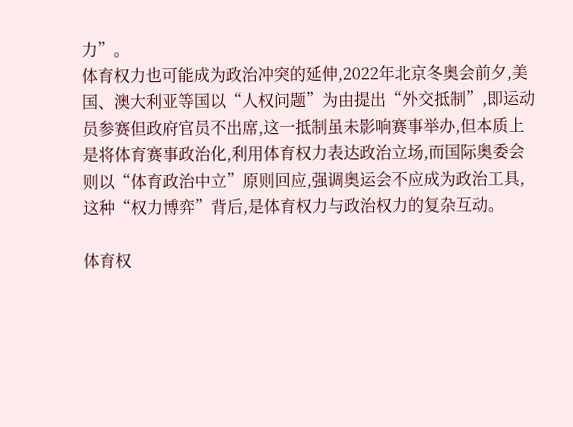力”。
体育权力也可能成为政治冲突的延伸,2022年北京冬奥会前夕,美国、澳大利亚等国以“人权问题”为由提出“外交抵制”,即运动员参赛但政府官员不出席,这一抵制虽未影响赛事举办,但本质上是将体育赛事政治化,利用体育权力表达政治立场,而国际奥委会则以“体育政治中立”原则回应,强调奥运会不应成为政治工具,这种“权力博弈”背后,是体育权力与政治权力的复杂互动。

体育权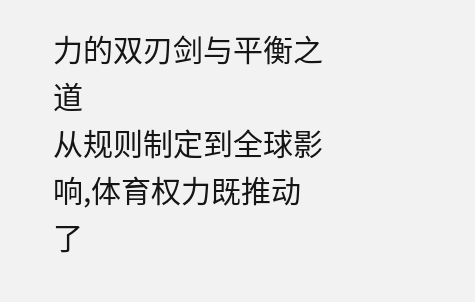力的双刃剑与平衡之道
从规则制定到全球影响,体育权力既推动了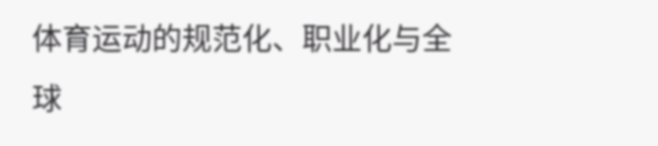体育运动的规范化、职业化与全球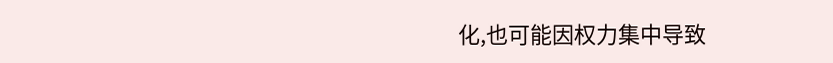化,也可能因权力集中导致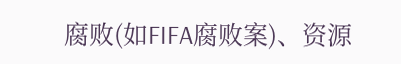腐败(如FIFA腐败案)、资源